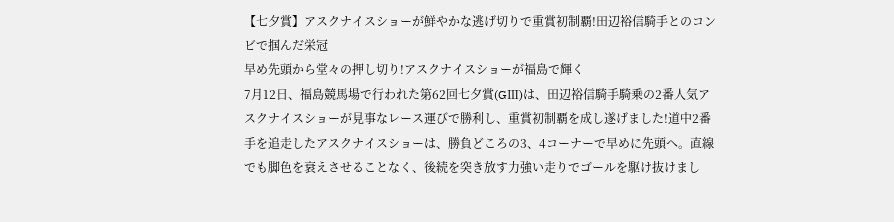【七夕賞】アスクナイスショーが鮮やかな逃げ切りで重賞初制覇!田辺裕信騎手とのコンビで掴んだ栄冠
早め先頭から堂々の押し切り!アスクナイスショーが福島で輝く
7月12日、福島競馬場で行われた第62回七夕賞(GⅢ)は、田辺裕信騎手騎乗の2番人気アスクナイスショーが見事なレース運びで勝利し、重賞初制覇を成し遂げました!道中2番手を追走したアスクナイスショーは、勝負どころの3、4コーナーで早めに先頭へ。直線でも脚色を衰えさせることなく、後続を突き放す力強い走りでゴールを駆け抜けまし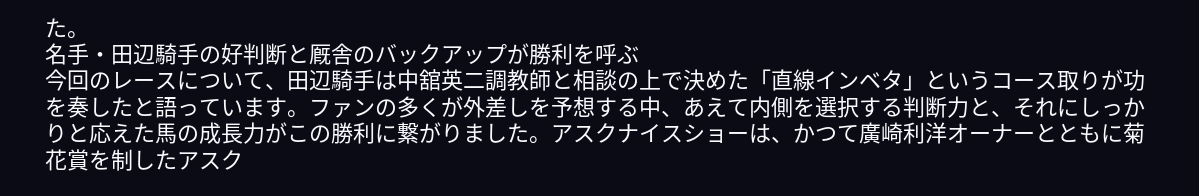た。
名手・田辺騎手の好判断と厩舎のバックアップが勝利を呼ぶ
今回のレースについて、田辺騎手は中舘英二調教師と相談の上で決めた「直線インベタ」というコース取りが功を奏したと語っています。ファンの多くが外差しを予想する中、あえて内側を選択する判断力と、それにしっかりと応えた馬の成長力がこの勝利に繋がりました。アスクナイスショーは、かつて廣崎利洋オーナーとともに菊花賞を制したアスク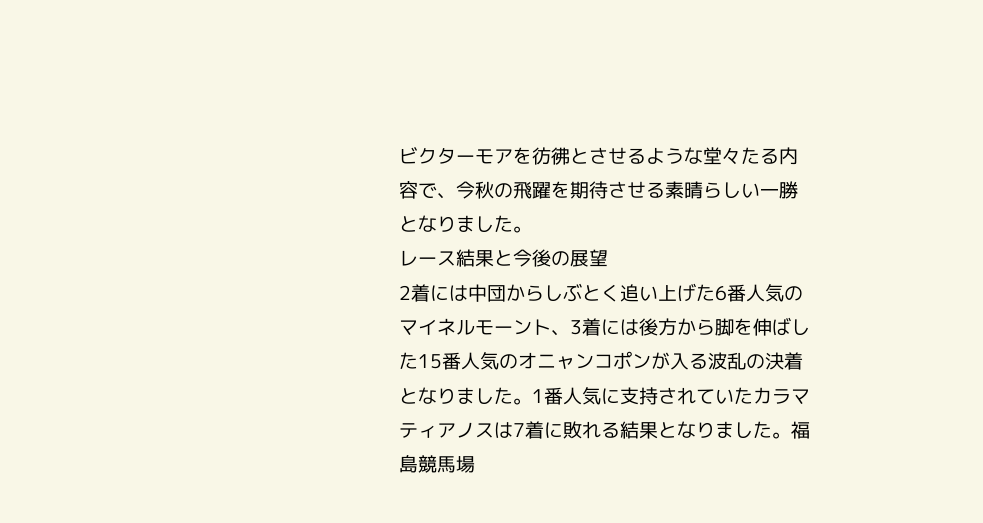ビクターモアを彷彿とさせるような堂々たる内容で、今秋の飛躍を期待させる素晴らしい一勝となりました。
レース結果と今後の展望
2着には中団からしぶとく追い上げた6番人気のマイネルモーント、3着には後方から脚を伸ばした15番人気のオニャンコポンが入る波乱の決着となりました。1番人気に支持されていたカラマティアノスは7着に敗れる結果となりました。福島競馬場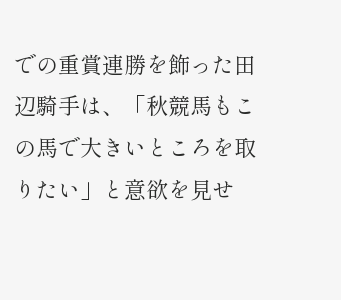での重賞連勝を飾った田辺騎手は、「秋競馬もこの馬で大きいところを取りたい」と意欲を見せ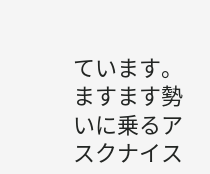ています。ますます勢いに乗るアスクナイス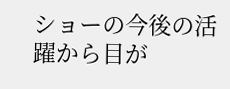ショーの今後の活躍から目が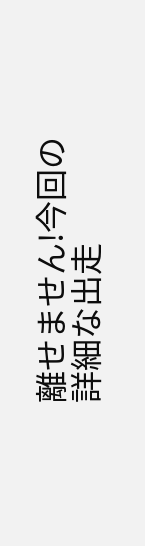離せません!今回の詳細な出走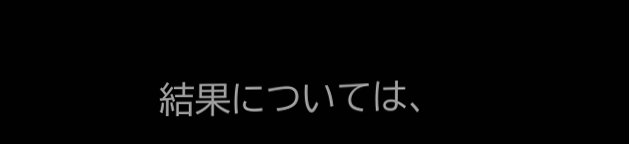結果については、